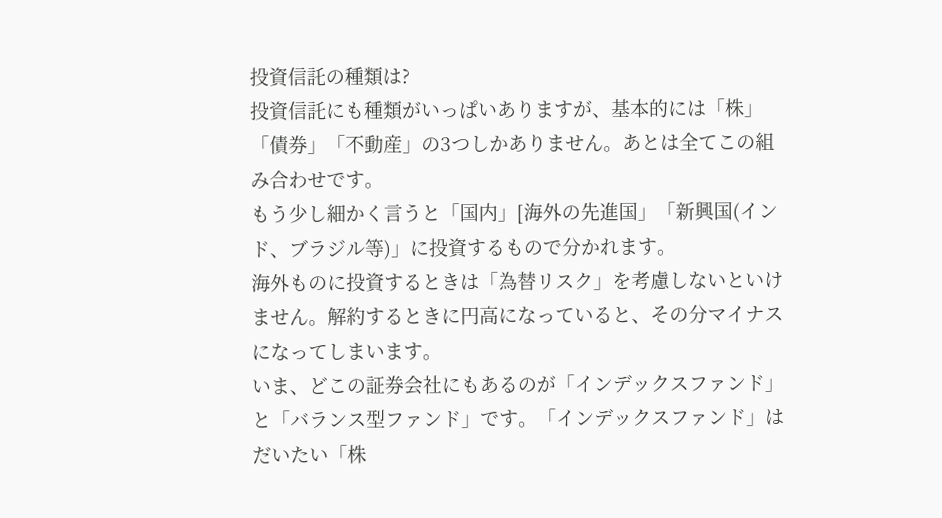投資信託の種類は?
投資信託にも種類がいっぱいありますが、基本的には「株」「債券」「不動産」の3つしかありません。あとは全てこの組み合わせです。
もう少し細かく言うと「国内」[海外の先進国」「新興国(インド、ブラジル等)」に投資するもので分かれます。
海外ものに投資するときは「為替リスク」を考慮しないといけません。解約するときに円高になっていると、その分マイナスになってしまいます。
いま、どこの証券会社にもあるのが「インデックスファンド」と「バランス型ファンド」です。「インデックスファンド」はだいたい「株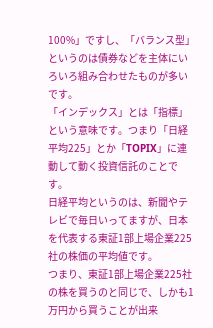100%」ですし、「バランス型」というのは債券などを主体にいろいろ組み合わせたものが多いです。
「インデックス」とは「指標」という意味です。つまり「日経平均225」とか「TOPIX」に連動して動く投資信託のことです。
日経平均というのは、新聞やテレビで毎日いってますが、日本を代表する東証1部上場企業225社の株価の平均値です。
つまり、東証1部上場企業225社の株を買うのと同じで、しかも1万円から買うことが出来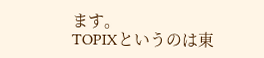ます。
TOPIXというのは東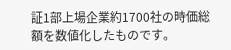証1部上場企業約1700社の時価総額を数値化したものです。